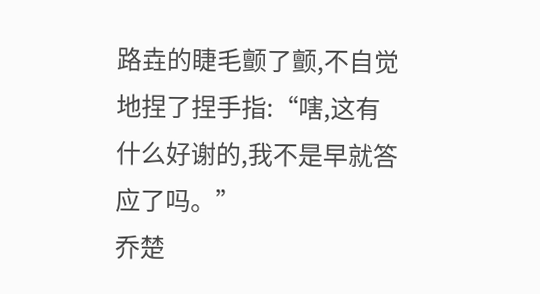路垚的睫毛颤了颤,不自觉地捏了捏手指:“嗐,这有什么好谢的,我不是早就答应了吗。”
乔楚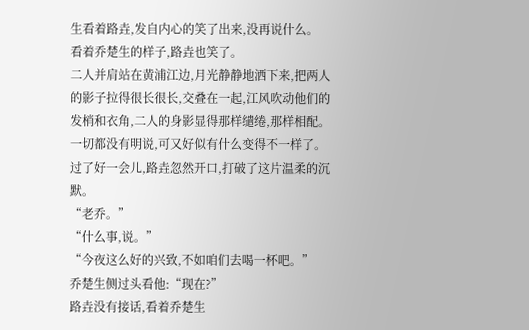生看着路垚,发自内心的笑了出来,没再说什么。
看着乔楚生的样子,路垚也笑了。
二人并肩站在黄浦江边,月光静静地洒下来,把两人的影子拉得很长很长,交叠在一起,江风吹动他们的发梢和衣角,二人的身影显得那样缱绻,那样相配。
一切都没有明说,可又好似有什么变得不一样了。
过了好一会儿,路垚忽然开口,打破了这片温柔的沉默。
“老乔。”
“什么事,说。”
“今夜这么好的兴致,不如咱们去喝一杯吧。”
乔楚生侧过头看他:“现在?”
路垚没有接话,看着乔楚生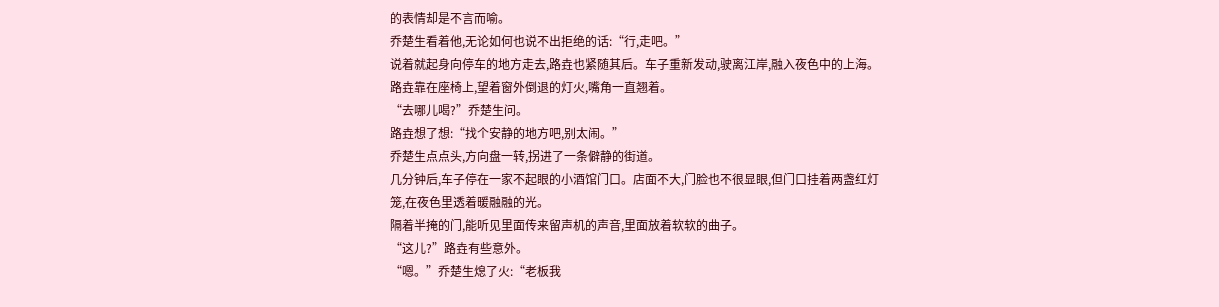的表情却是不言而喻。
乔楚生看着他,无论如何也说不出拒绝的话:“行,走吧。”
说着就起身向停车的地方走去,路垚也紧随其后。车子重新发动,驶离江岸,融入夜色中的上海。
路垚靠在座椅上,望着窗外倒退的灯火,嘴角一直翘着。
“去哪儿喝?”乔楚生问。
路垚想了想:“找个安静的地方吧,别太闹。”
乔楚生点点头,方向盘一转,拐进了一条僻静的街道。
几分钟后,车子停在一家不起眼的小酒馆门口。店面不大,门脸也不很显眼,但门口挂着两盏红灯笼,在夜色里透着暖融融的光。
隔着半掩的门,能听见里面传来留声机的声音,里面放着软软的曲子。
“这儿?”路垚有些意外。
“嗯。”乔楚生熄了火:“老板我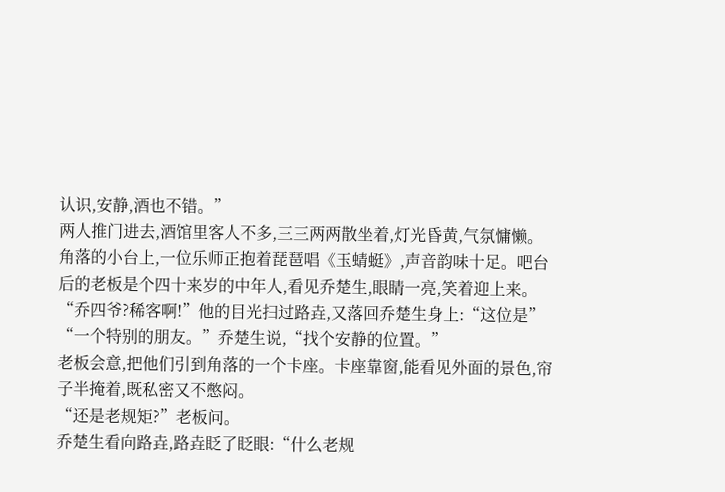认识,安静,酒也不错。”
两人推门进去,酒馆里客人不多,三三两两散坐着,灯光昏黄,气氛慵懒。
角落的小台上,一位乐师正抱着琵琶唱《玉蜻蜓》,声音韵味十足。吧台后的老板是个四十来岁的中年人,看见乔楚生,眼睛一亮,笑着迎上来。
“乔四爷?稀客啊!”他的目光扫过路垚,又落回乔楚生身上:“这位是”
“一个特别的朋友。”乔楚生说,“找个安静的位置。”
老板会意,把他们引到角落的一个卡座。卡座靠窗,能看见外面的景色,帘子半掩着,既私密又不憋闷。
“还是老规矩?”老板问。
乔楚生看向路垚,路垚眨了眨眼:“什么老规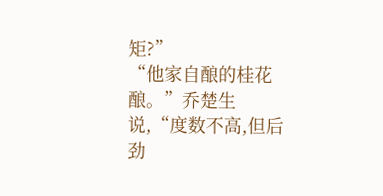矩?”
“他家自酿的桂花酿。”乔楚生说,“度数不高,但后劲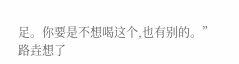足。你要是不想喝这个,也有别的。”
路垚想了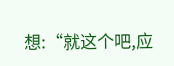想:“就这个吧,应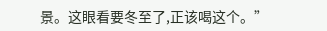景。这眼看要冬至了,正该喝这个。”